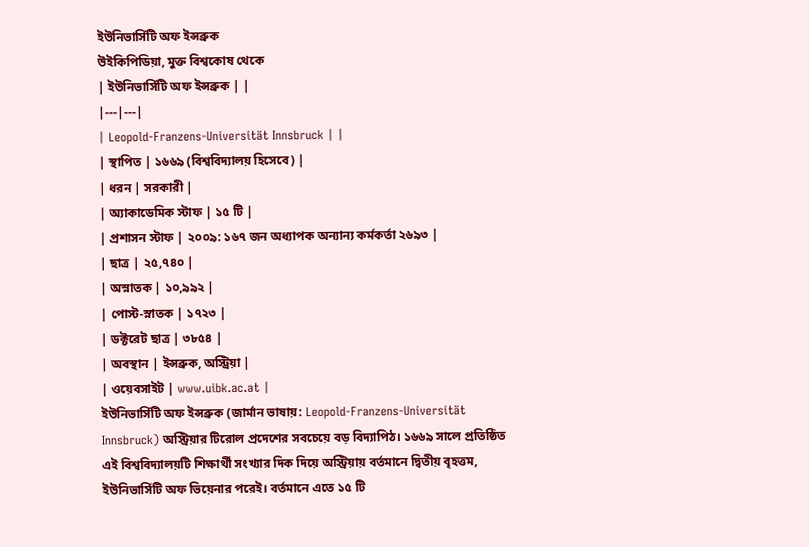ইউনিভার্সিটি অফ ইন্সব্রুক
উইকিপিডিয়া, মুক্ত বিশ্বকোষ থেকে
| ইউনিভার্সিটি অফ ইন্সব্রুক | |
|---|---|
| Leopold-Franzens-Universität Innsbruck | |
| স্থাপিত | ১৬৬৯ (বিশ্ববিদ্যালয় হিসেবে) |
| ধরন | সরকারী |
| অ্যাকাডেমিক স্টাফ | ১৫ টি |
| প্রশাসন স্টাফ | ২০০৯: ১৬৭ জন অধ্যাপক অন্যান্য কর্মকর্তা ২৬৯৩ |
| ছাত্র | ২৫,৭৪০ |
| অস্নাতক | ১০,৯৯২ |
| পোস্ট-স্নাতক | ১৭২৩ |
| ডক্টরেট ছাত্র | ৩৮৫৪ |
| অবস্থান | ইন্সব্রুক, অস্ট্রিয়া |
| ওয়েবসাইট | www.uibk.ac.at |
ইউনিভার্সিটি অফ ইন্সব্রুক (জার্মান ভাষায়: Leopold-Franzens-Universität Innsbruck) অস্ট্রিয়ার টিরোল প্রদেশের সবচেয়ে বড় বিদ্যাপিঠ। ১৬৬৯ সালে প্রতিষ্ঠিত এই বিশ্ববিদ্যালয়টি শিক্ষার্থী সংখ্যার দিক দিয়ে অস্ট্রিয়ায় বর্তমানে দ্বিতীয় বৃহত্তম, ইউনিভার্সিটি অফ ভিয়েনার পরেই। বর্তমানে এতে ১৫ টি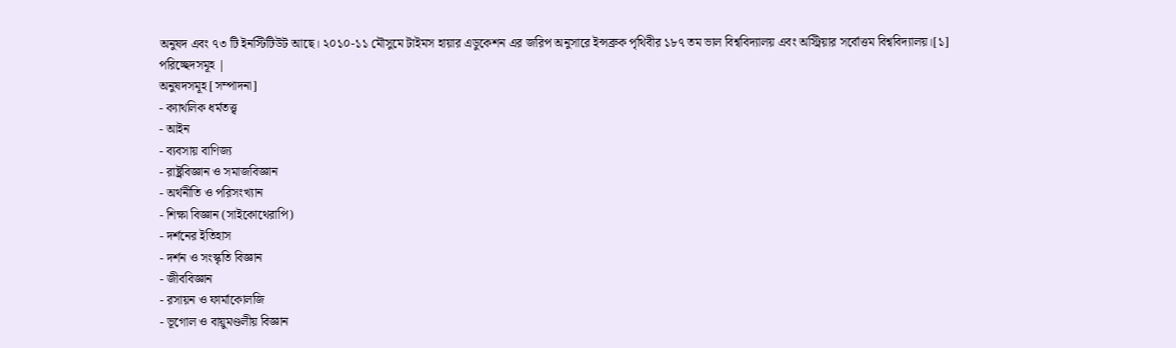অনুষদ এবং ৭৩ টি ইনস্টিটিউট আছে। ২০১০-১১ মৌসুমে টাইমস হায়ার এডুকেশন এর জরিপ অনুসারে ইন্সব্রুক পৃথিবীর ১৮৭ তম ভাল বিশ্ববিদ্যালয় এবং অস্ট্রিয়ার সর্বোত্তম বিশ্ববিদ্যালয়।[১]
পরিচ্ছেদসমূহ |
অনুষদসমূহ [সম্পাদনা]
- ক্যাথলিক ধর্মতত্ত্ব
- আইন
- ব্যবসায় বাণিজ্য
- রাষ্ট্রবিজ্ঞান ও সমাজবিজ্ঞান
- অর্থনীতি ও পরিসংখ্যান
- শিক্ষা বিজ্ঞান (সাইকোথেরাপি)
- দর্শনের ইতিহাস
- দর্শন ও সংস্কৃতি বিজ্ঞান
- জীববিজ্ঞান
- রসায়ন ও ফার্মাকোলজি
- ভূগোল ও বায়ুমণ্ডলীয় বিজ্ঞান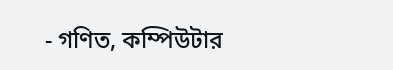- গণিত, কম্পিউটার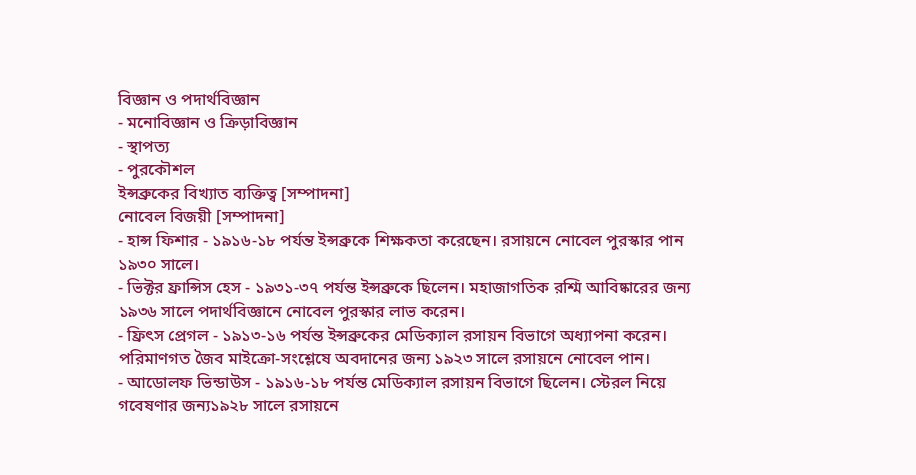বিজ্ঞান ও পদার্থবিজ্ঞান
- মনোবিজ্ঞান ও ক্রিড়াবিজ্ঞান
- স্থাপত্য
- পুরকৌশল
ইন্সব্রুকের বিখ্যাত ব্যক্তিত্ব [সম্পাদনা]
নোবেল বিজয়ী [সম্পাদনা]
- হান্স ফিশার - ১৯১৬-১৮ পর্যন্ত ইন্সব্রুকে শিক্ষকতা করেছেন। রসায়নে নোবেল পুরস্কার পান ১৯৩০ সালে।
- ভিক্টর ফ্রান্সিস হেস - ১৯৩১-৩৭ পর্যন্ত ইন্সব্রুকে ছিলেন। মহাজাগতিক রশ্মি আবিষ্কারের জন্য ১৯৩৬ সালে পদার্থবিজ্ঞানে নোবেল পুরস্কার লাভ করেন।
- ফ্রিৎস প্রেগল - ১৯১৩-১৬ পর্যন্ত ইন্সব্রুকের মেডিক্যাল রসায়ন বিভাগে অধ্যাপনা করেন। পরিমাণগত জৈব মাইক্রো-সংশ্লেষে অবদানের জন্য ১৯২৩ সালে রসায়নে নোবেল পান।
- আডোলফ ভিন্ডাউস - ১৯১৬-১৮ পর্যন্ত মেডিক্যাল রসায়ন বিভাগে ছিলেন। স্টেরল নিয়ে গবেষণার জন্য১৯২৮ সালে রসায়নে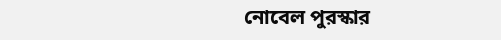নোবেল পুরস্কার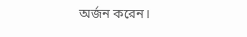অর্জন করেন।